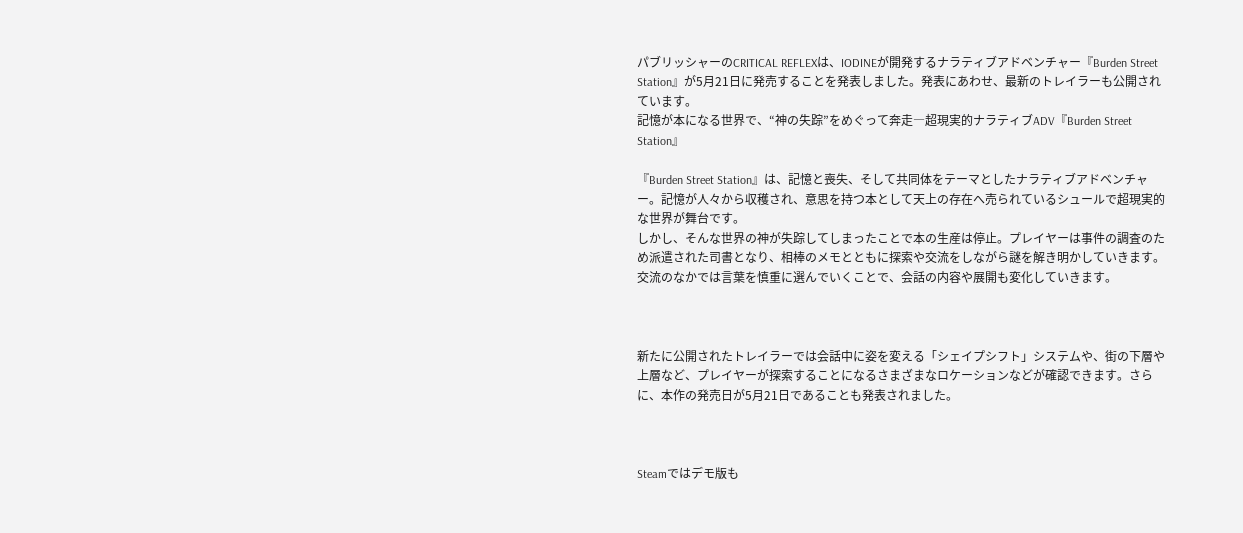パブリッシャーのCRITICAL REFLEXは、IODINEが開発するナラティブアドベンチャー『Burden Street Station』が5月21日に発売することを発表しました。発表にあわせ、最新のトレイラーも公開されています。
記憶が本になる世界で、“神の失踪”をめぐって奔走―超現実的ナラティブADV『Burden Street Station』

『Burden Street Station』は、記憶と喪失、そして共同体をテーマとしたナラティブアドベンチャー。記憶が人々から収穫され、意思を持つ本として天上の存在へ売られているシュールで超現実的な世界が舞台です。
しかし、そんな世界の神が失踪してしまったことで本の生産は停止。プレイヤーは事件の調査のため派遣された司書となり、相棒のメモとともに探索や交流をしながら謎を解き明かしていきます。交流のなかでは言葉を慎重に選んでいくことで、会話の内容や展開も変化していきます。



新たに公開されたトレイラーでは会話中に姿を変える「シェイプシフト」システムや、街の下層や上層など、プレイヤーが探索することになるさまざまなロケーションなどが確認できます。さらに、本作の発売日が5月21日であることも発表されました。



Steamではデモ版も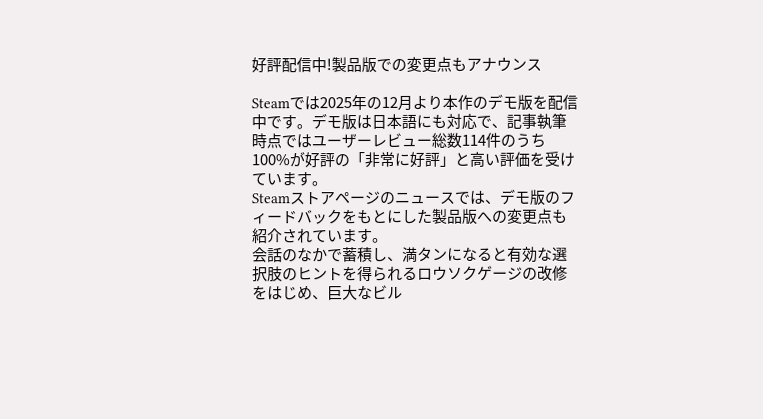好評配信中!製品版での変更点もアナウンス

Steamでは2025年の12月より本作のデモ版を配信中です。デモ版は日本語にも対応で、記事執筆時点ではユーザーレビュー総数114件のうち100%が好評の「非常に好評」と高い評価を受けています。
Steamストアページのニュースでは、デモ版のフィードバックをもとにした製品版への変更点も紹介されています。
会話のなかで蓄積し、満タンになると有効な選択肢のヒントを得られるロウソクゲージの改修をはじめ、巨大なビル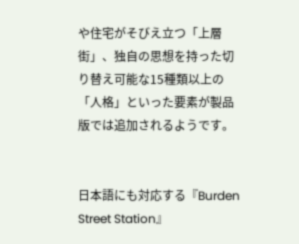や住宅がそびえ立つ「上層街」、独自の思想を持った切り替え可能な15種類以上の「人格」といった要素が製品版では追加されるようです。


日本語にも対応する『Burden Street Station』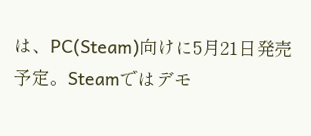は、PC(Steam)向けに5月21日発売予定。Steamではデモ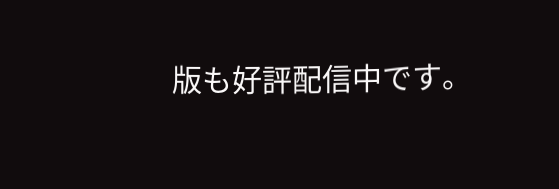版も好評配信中です。